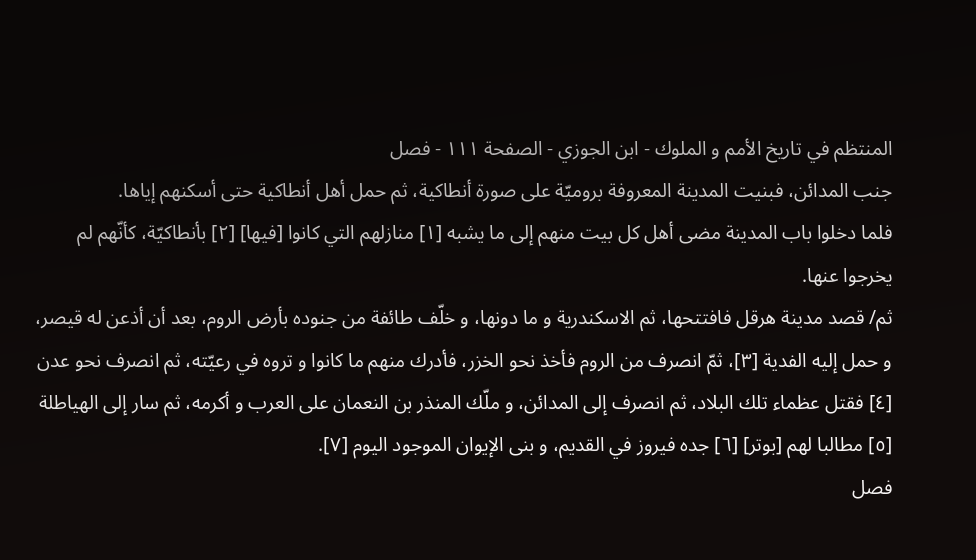المنتظم في تاريخ الأمم و الملوك - ابن الجوزي - الصفحة ١١١ - فصل
جنب المدائن، فبنيت المدينة المعروفة بروميّة على صورة أنطاكية، ثم حمل أهل أنطاكية حتى أسكنهم إياها.
فلما دخلوا باب المدينة مضى أهل كل بيت منهم إلى ما يشبه [١] منازلهم التي كانوا [فيها] [٢] بأنطاكيّة، كأنّهم لم يخرجوا عنها.
ثم/ قصد مدينة هرقل فافتتحها، ثم الاسكندرية و ما دونها، و خلّف طائفة من جنوده بأرض الروم، بعد أن أذعن له قيصر، و حمل إليه الفدية [٣]، ثمّ انصرف من الروم فأخذ نحو الخزر، فأدرك منهم ما كانوا و تروه في رعيّته، ثم انصرف نحو عدن [٤] فقتل عظماء تلك البلاد، ثم انصرف إلى المدائن، و ملّك المنذر بن النعمان على العرب و أكرمه، ثم سار إلى الهياطلة [٥] مطالبا لهم [بوتر] [٦] جده فيروز في القديم، و بنى الإيوان الموجود اليوم [٧].
فصل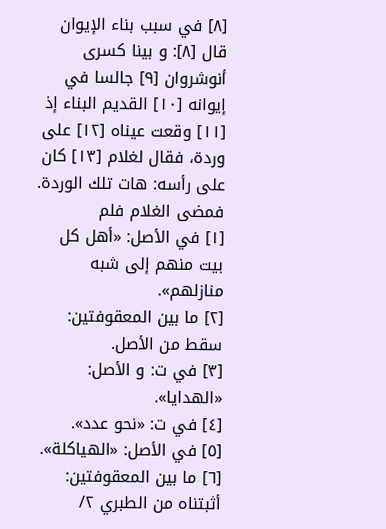[٨] في سبب بناء الإيوان
قال [٨]: و بينا كسرى أنوشروان [٩] جالسا في إيوانه [١٠] القديم البناء إذ [١١] وقعت عيناه [١٢] على وردة، فقال لغلام [١٣] كان على رأسه: هات تلك الوردة. فمضى الغلام فلم
[١] في الأصل: «أهل كل بيت منهم إلى شبه منازلهم».
[٢] ما بين المعقوفتين: سقط من الأصل.
[٣] في ت: و الأصل: «الهدايا».
[٤] في ت: «نحو عدد».
[٥] في الأصل: «الهياكلة».
[٦] ما بين المعقوفتين: أثبتناه من الطبري ٢/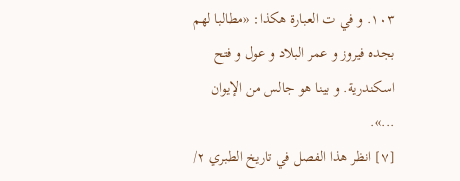١٠٣. و في ت العبارة هكذا: «مطالبا لهم بجده فيروز و عمر البلاد و عول و فتح اسكندرية. و بينا هو جالس من الإيوان ...».
[٧] انظر هذا الفصل في تاريخ الطبري ٢/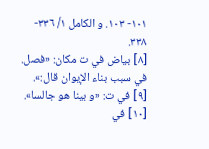١٠١- ١٠٣. و الكامل ١/ ٣٣٦- ٣٣٨.
[٨] بياض في ت مكان: «فصل. في سبب بناء الإيوان قال:».
[٩] في ت: «و بينا هو جالسا».
[١٠] في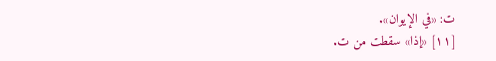ت: «في الإيوان».
[١١] «إذا» سقطت من ت.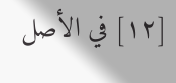[١٢] في الأصل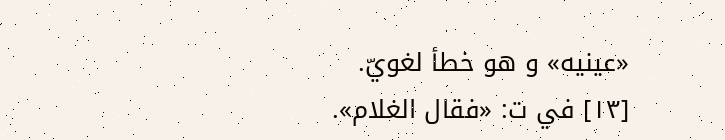«عينيه» و هو خطأ لغويّ.
[١٣] في ت: «فقال الغلام».